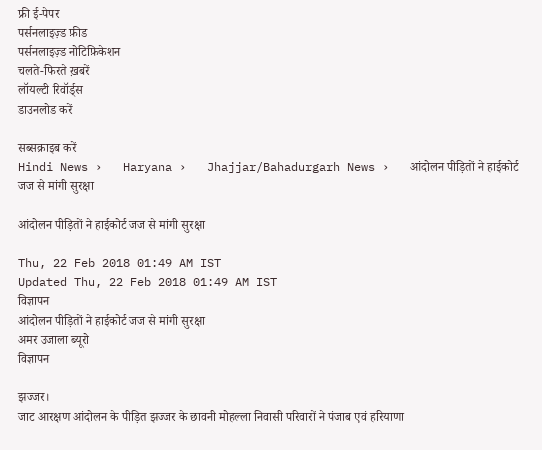फ्री ई-पेपर
पर्सनलाइज़्ड फ़ीड
पर्सनलाइज़्ड नोटिफ़िकेशन
चलते-फिरते ख़बरें
लॉयल्टी रिवॉर्ड्स
डाउनलोड करें

सब्सक्राइब करें
Hindi News ›   Haryana ›   Jhajjar/Bahadurgarh News ›   आंदोलन पीड़ितों ने हाईकोर्ट जज से मांगी सुरक्षा

आंदोलन पीड़ितों ने हाईकोर्ट जज से मांगी सुरक्षा

Thu, 22 Feb 2018 01:49 AM IST
Updated Thu, 22 Feb 2018 01:49 AM IST
विज्ञापन
आंदोलन पीड़ितों ने हाईकोर्ट जज से मांगी सुरक्षा
अमर उजाला ब्यूरो
विज्ञापन

झज्जर।
जाट आरक्षण आंदोलन के पीड़ित झज्जर के छावनी मोहल्ला निवासी परिवारों ने पंजाब एवं हरियाणा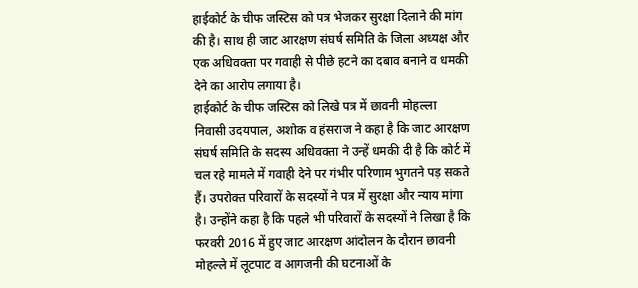हाईकोर्ट के चीफ जस्टिस को पत्र भेजकर सुरक्षा दिलाने की मांग की है। साथ ही जाट आरक्षण संघर्ष समिति के जिला अध्यक्ष और एक अधिवक्ता पर गवाही से पीछे हटने का दबाव बनाने व धमकी देने का आरोप लगाया है।
हाईकोर्ट के चीफ जस्टिस को लिखे पत्र में छावनी मोहल्ला निवासी उदयपाल, अशोक व हंसराज ने कहा है कि जाट आरक्षण संघर्ष समिति के सदस्य अधिवक्ता ने उन्हें धमकी दी है कि कोर्ट में चल रहे मामले में गवाही देने पर गंभीर परिणाम भुगतने पड़ सकते हैं। उपरोक्त परिवारों के सदस्यों ने पत्र में सुरक्षा और न्याय मांगा है। उन्होंने कहा है कि पहले भी परिवारों के सदस्यों ने लिखा है कि फरवरी 2016 में हुए जाट आरक्षण आंदोलन के दौरान छावनी मोहल्ले में लूटपाट व आगजनी की घटनाओं के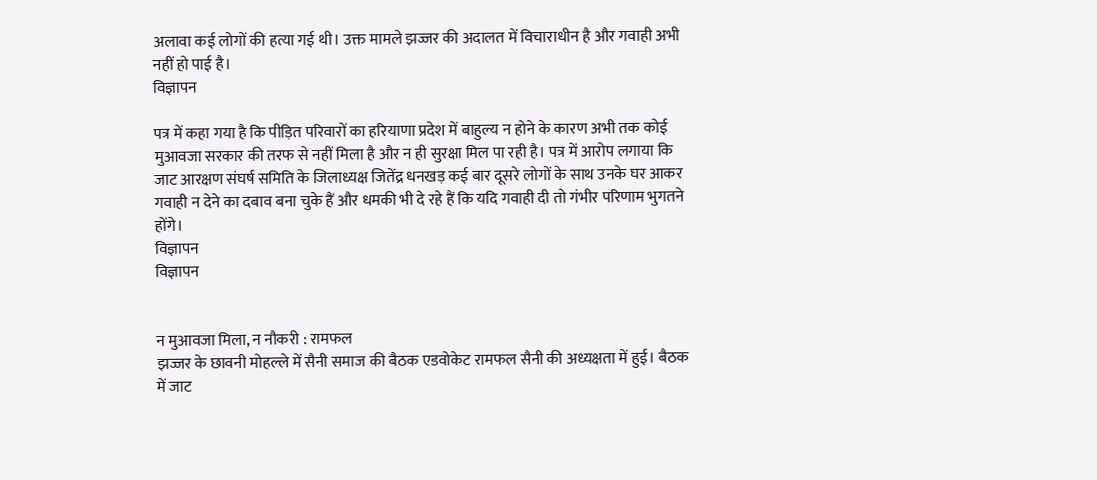अलावा कई लोगों की हत्या गई थी। उक्त मामले झज्जर की अदालत में विचाराधीन है और गवाही अभी नहीं हो पाई है।
विज्ञापन

पत्र में कहा गया है कि पीड़ित परिवारों का हरियाणा प्रदेश में बाहुल्य न होने के कारण अभी तक कोई मुआवजा सरकार की तरफ से नहीं मिला है और न ही सुरक्षा मिल पा रही है। पत्र में आरोप लगाया कि जाट आरक्षण संघर्ष समिति के जिलाध्यक्ष जितेंद्र धनखड़ कई बार दूसरे लोगों के साथ उनके घर आकर गवाही न देने का दबाव बना चुके हैं और धमकी भी दे रहे हैं कि यदि गवाही दी तो गंभीर परिणाम भुगतने होंगे।
विज्ञापन
विज्ञापन


न मुआवजा मिला, न नौकरी : रामफल
झज्जर के छावनी मोहल्ले में सैनी समाज की बैठक एडवोकेट रामफल सैनी की अध्यक्षता में हुई। बैठक में जाट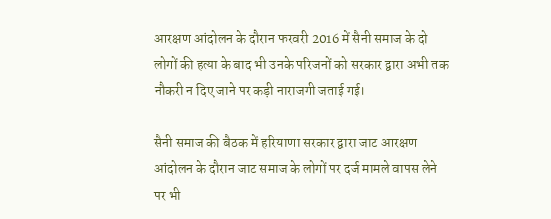आरक्षण आंदोलन के दौरान फरवरी 2016 में सैनी समाज के दो लोगों की हत्या के बाद भी उनके परिजनों को सरकार द्वारा अभी तक नौकरी न दिए जाने पर कड़ी नाराजगी जताई गई।

सैनी समाज की बैठक में हरियाणा सरकार द्वारा जाट आरक्षण आंदोलन के दौरान जाट समाज के लोगों पर दर्ज मामले वापस लेने पर भी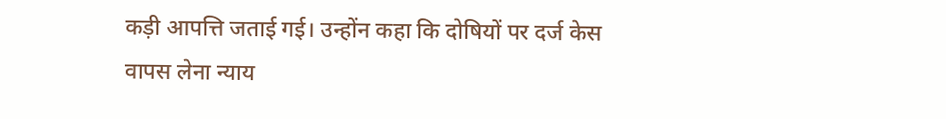कड़ी आपत्ति जताई गई। उन्होंन कहा कि दोषियों पर दर्ज केस वापस लेना न्याय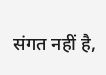संगत नहीं है,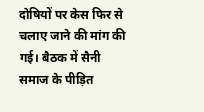दोषियों पर केस फिर से चलाए जाने की मांग की गई। बैठक में सैनी समाज के पीड़ित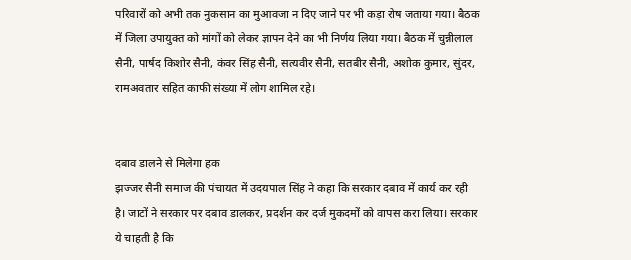परिवारों को अभी तक नुकसान का मुआवजा न दिए जाने पर भी कड़ा रोष जताया गया। बैठक में जिला उपायुक्त को मांगों को लेकर ज्ञापन देने का भी निर्णय लिया गया। बैठक में चुन्नीलाल सैनी, पार्षद किशोर सैनी, कंवर सिंह सैनी, सत्यवीर सैनी, सतबीर सैनी, अशोक कुमार, सुंदर, रामअवतार सहित काफी संख्या में लोग शामिल रहे।


दबाव डालने से मिलेगा हक
झज्जर सैनी समाज की पंचायत में उदयपाल सिंह ने कहा कि सरकार दबाव में कार्य कर रही है। जाटों ने सरकार पर दबाव डालकर, प्रदर्शन कर दर्ज मुकदमों को वापस करा लिया। सरकार ये चाहती है कि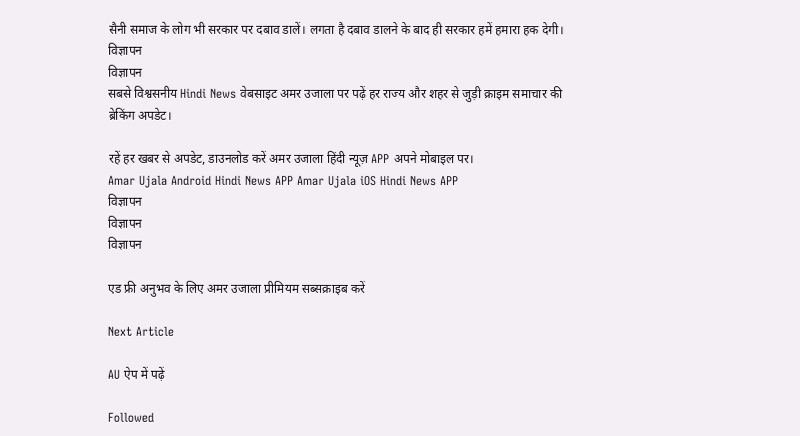सैनी समाज के लोग भी सरकार पर दबाव डालें। लगता है दबाव डालने के बाद ही सरकार हमें हमारा हक देगी।
विज्ञापन
विज्ञापन
सबसे विश्वसनीय Hindi News वेबसाइट अमर उजाला पर पढ़ें हर राज्य और शहर से जुड़ी क्राइम समाचार की
ब्रेकिंग अपडेट।

रहें हर खबर से अपडेट, डाउनलोड करें अमर उजाला हिंदी न्यूज़ APP अपने मोबाइल पर।
Amar Ujala Android Hindi News APP Amar Ujala iOS Hindi News APP
विज्ञापन
विज्ञापन
विज्ञापन

एड फ्री अनुभव के लिए अमर उजाला प्रीमियम सब्सक्राइब करें

Next Article

AU ऐप में पढ़ें

Followed